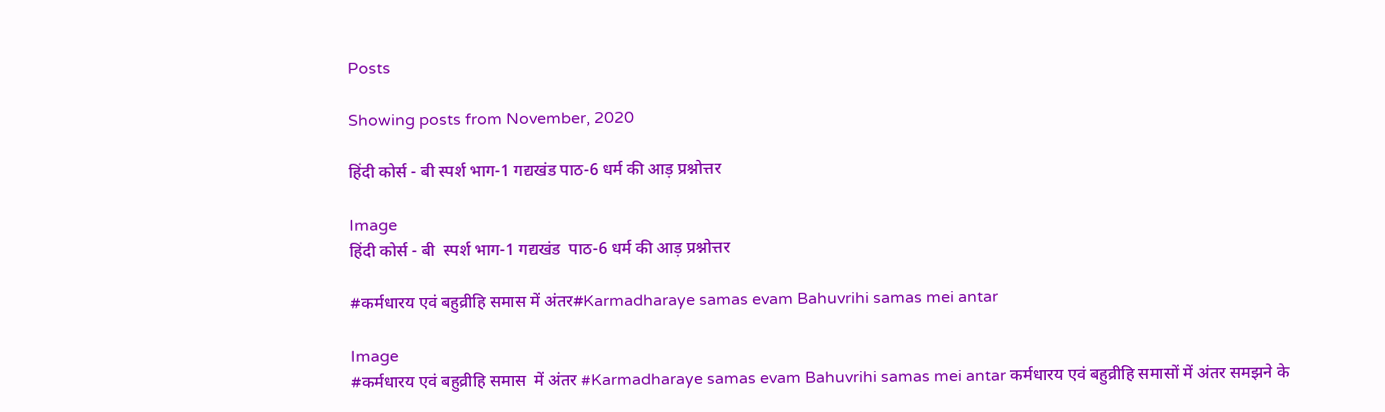Posts

Showing posts from November, 2020

हिंदी कोर्स - बी स्पर्श भाग-1 गद्यखंड पाठ-6 धर्म की आड़ प्रश्नोत्तर

Image
हिंदी कोर्स - बी  स्पर्श भाग-1 गद्यखंड  पाठ-6 धर्म की आड़ प्रश्नोत्तर

#कर्मधारय एवं बहुव्रीहि समास में अंतर#Karmadharaye samas evam Bahuvrihi samas mei antar

Image
#कर्मधारय एवं बहुव्रीहि समास  में अंतर #Karmadharaye samas evam Bahuvrihi samas mei antar कर्मधारय एवं बहुव्रीहि समासों में अंतर समझने के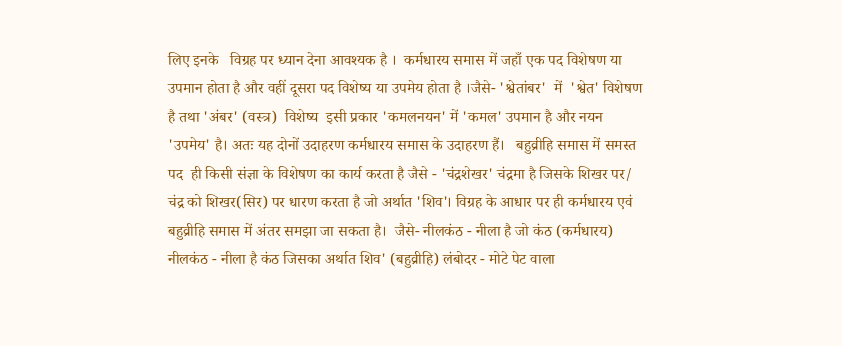लिए इनके   विग्रह पर ध्यान देना आवश्यक है ।  कर्मधारय समास में जहाँ एक पद विशेषण या उपमान होता है और वहीं दूसरा पद विशेष्य या उपमेय होता है ।जैसे- 'श्वेतांबर'  में  'श्वेत' विशेषण है तथा 'अंबर' (वस्त्र)  विशेष्य  इसी प्रकार 'कमलनयन' में 'कमल' उपमान है और नयन 'उपमेय' है। अतः यह दोनों उदाहरण कर्मधारय समास के उदाहरण हैं।   बहुव्रीहि समास में समस्त पद  ही किसी संज्ञा के विशेषण का कार्य करता है जैसे - 'चंद्रशेखर' चंद्रमा है जिसके शिखर पर/ चंद्र को शिखर(सिर) पर धारण करता है जो अर्थात 'शिव'। विग्रह के आधार पर ही कर्मधारय एवं बहुव्रीहि समास में अंतर समझा जा सकता है।  जैसे- नीलकंठ - नीला है जो कंठ (कर्मधारय) नीलकंठ - नीला है कंठ जिसका अर्थात शिव' (बहुव्रीहि) लंबोदर - मोटे पेट वाला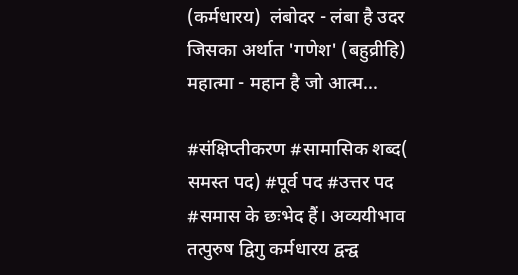(कर्मधारय)  लंबोदर - लंबा है उदर जिसका अर्थात 'गणेश' (बहुव्रीहि) महात्मा - महान है जो आत्म...

#संक्षिप्तीकरण #सामासिक शब्द( समस्त पद) #पूर्व पद #उत्तर पद #समास के छःभेद हैं। अव्ययीभाव तत्पुरुष द्विगु कर्मधारय द्वन्द्व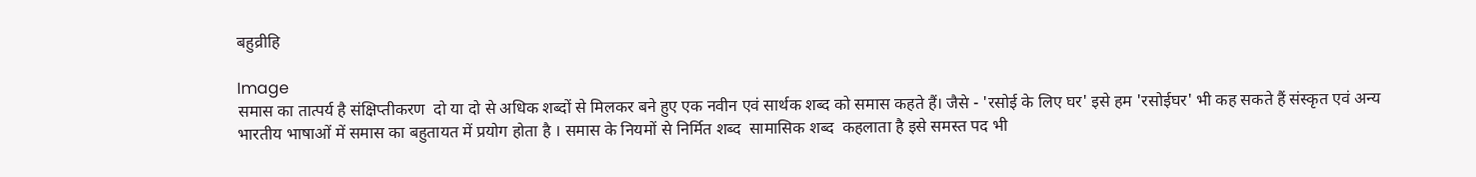बहुव्रीहि

Image
समास का तात्पर्य है संक्षिप्तीकरण  दो या दो से अधिक शब्दों से मिलकर बने हुए एक नवीन एवं सार्थक शब्द को समास कहते हैं। जैसे - 'रसोई के लिए घर' इसे हम 'रसोईघर' भी कह सकते हैं संस्कृत एवं अन्य भारतीय भाषाओं में समास का बहुतायत में प्रयोग होता है । समास के नियमों से निर्मित शब्द  सामासिक शब्द  कहलाता है इसे समस्त पद भी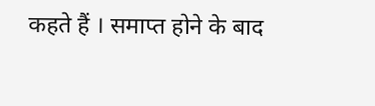कहते हैं । समाप्त होने के बाद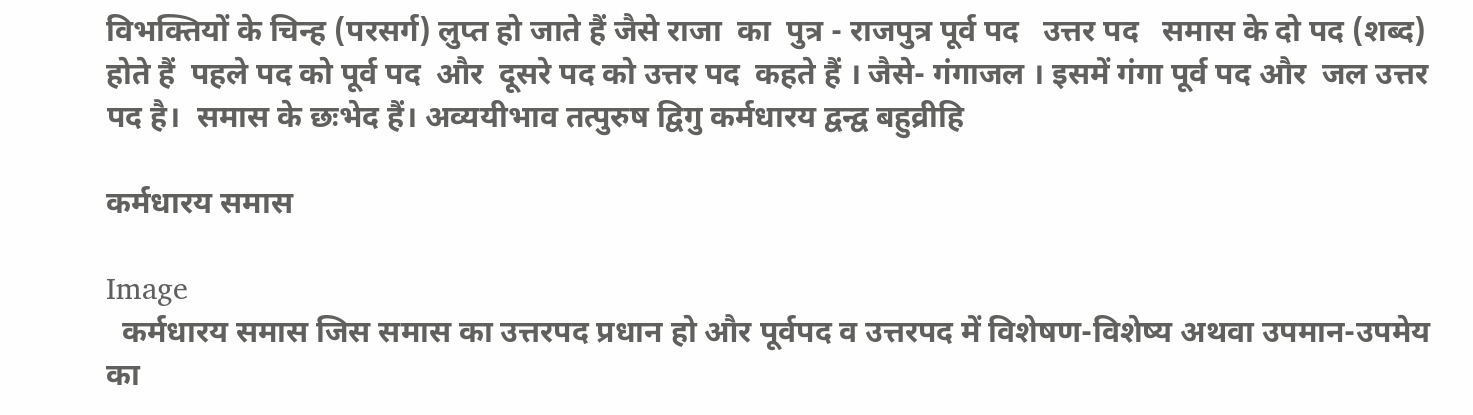विभक्तियों के चिन्ह (परसर्ग) लुप्त हो जाते हैं जैसे राजा  का  पुत्र - राजपुत्र पूर्व पद   उत्तर पद   समास के दो पद (शब्द) होते हैं  पहले पद को पूर्व पद  और  दूसरे पद को उत्तर पद  कहते हैं । जैसे- गंगाजल । इसमें गंगा पूर्व पद और  जल उत्तर पद है।  समास के छःभेद हैं। अव्ययीभाव तत्पुरुष द्विगु कर्मधारय द्वन्द्व बहुव्रीहि

कर्मधारय समास

Image
  कर्मधारय समास जिस समास का उत्तरपद प्रधान हो और पूर्वपद व उत्तरपद में विशेषण-विशेष्य अथवा उपमान-उपमेय का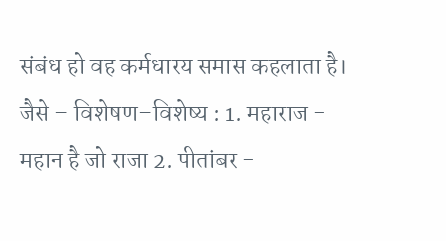संबंध हो वह कर्मधारय समास कहलाता है। जैसे – विशेषण–विशेष्य : 1. महाराज - महान है जो राजा 2. पीतांबर -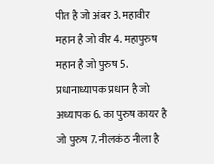पीत है जो अंबर 3. महावीर महान है जो वीर 4. महापुरुष महान है जो पुरुष 5. प्रधानाध्यापक प्रधान है जो अध्यापक 6. का पुरुष कायर है जो पुरुष 7. नीलकंठ नीला है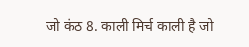जो कंठ 8. काली मिर्च काली है जो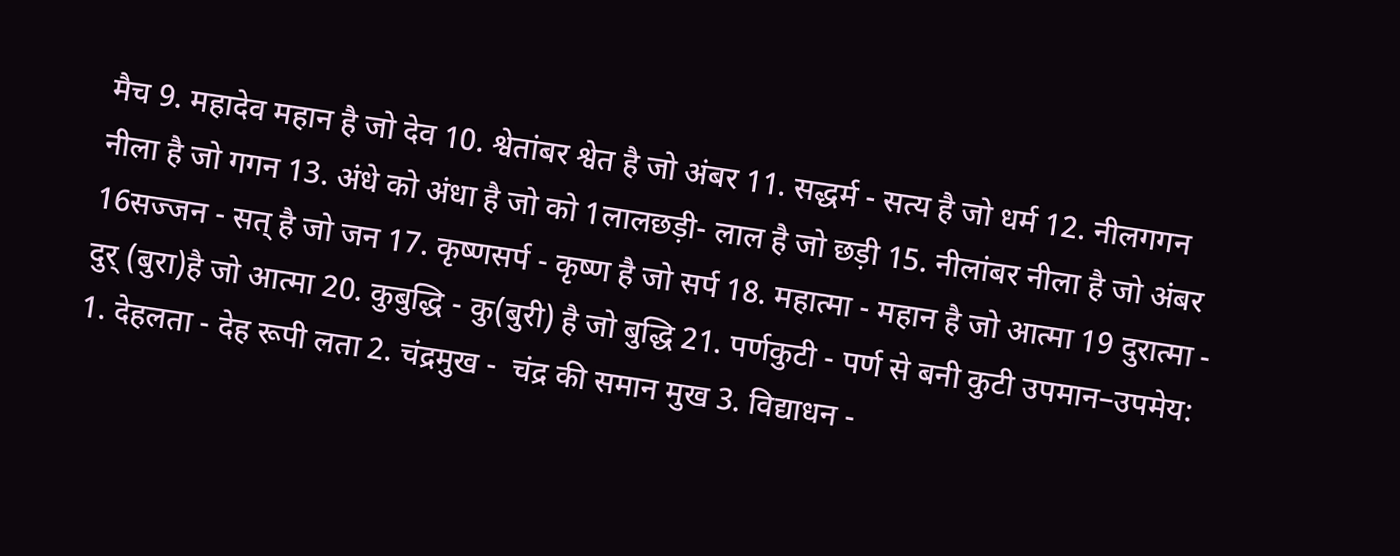मैच 9. महादेव महान है जो देव 10. श्वेतांबर श्वेत है जो अंबर 11. सद्धर्म - सत्य है जो धर्म 12. नीलगगन नीला है जो गगन 13. अंधे को अंधा है जो को 1लालछड़ी- लाल है जो छड़ी 15. नीलांबर नीला है जो अंबर 16सज्जन - सत् है जो जन 17. कृष्णसर्प - कृष्ण है जो सर्प 18. महात्मा - महान है जो आत्मा 19 दुरात्मा - दुर् (बुरा)है जो आत्मा 20. कुबुद्धि - कु(बुरी) है जो बुद्धि 21. पर्णकुटी - पर्ण से बनी कुटी उपमान–उपमेय: 1. देहलता - देह रूपी लता 2. चंद्रमुख -  चंद्र की समान मुख 3. विद्याधन -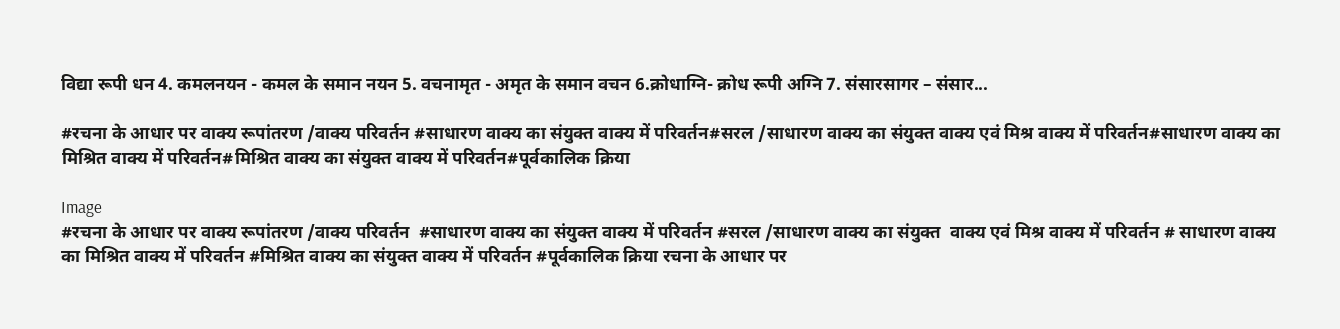विद्या रूपी धन 4. कमलनयन - कमल के समान नयन 5. वचनामृत - अमृत के समान वचन 6.क्रोधाग्नि- क्रोध रूपी अग्नि 7. संसारसागर – संसार...

#रचना के आधार पर वाक्य रूपांतरण /वाक्य परिवर्तन #साधारण वाक्य का संयुक्त वाक्य में परिवर्तन#सरल /साधारण वाक्य का संयुक्त वाक्य एवं मिश्र वाक्य में परिवर्तन#साधारण वाक्य का मिश्रित वाक्य में परिवर्तन#मिश्रित वाक्य का संयुक्त वाक्य में परिवर्तन#पूर्वकालिक क्रिया

Image
#रचना के आधार पर वाक्य रूपांतरण /वाक्य परिवर्तन  #साधारण वाक्य का संयुक्त वाक्य में परिवर्तन #सरल /साधारण वाक्य का संयुक्त  वाक्य एवं मिश्र वाक्य में परिवर्तन # साधारण वाक्य का मिश्रित वाक्य में परिवर्तन #मिश्रित वाक्य का संयुक्त वाक्य में परिवर्तन #पूर्वकालिक क्रिया रचना के आधार पर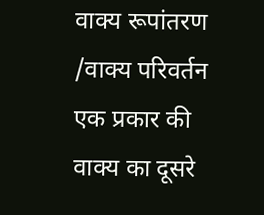वाक्य रूपांतरण /वाक्य परिवर्तन   एक प्रकार की वाक्य का दूसरे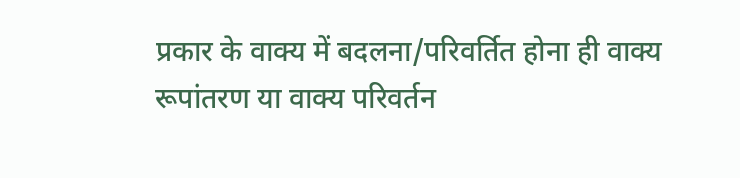प्रकार के वाक्य में बदलना/परिवर्तित होना ही वाक्य रूपांतरण या वाक्य परिवर्तन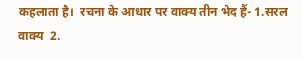कहलाता है।  रचना के आधार पर वाक्य तीन भेद हैं- 1.सरल वाक्य  2.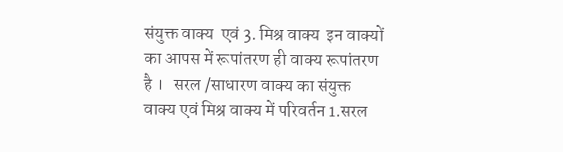संयुक्त वाक्य  एवं 3. मिश्र वाक्य  इन वाक्यों का आपस में रूपांतरण ही वाक्य रूपांतरण   है ।   सरल /साधारण वाक्य का संयुक्त  वाक्य एवं मिश्र वाक्य में परिवर्तन 1.सरल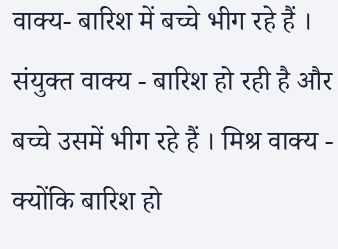वाक्य- बारिश में बच्चे भीग रहे हैं । संयुक्त वाक्य - बारिश हो रही है और बच्चे उसमें भीग रहे हैं । मिश्र वाक्य - क्योंकि बारिश हो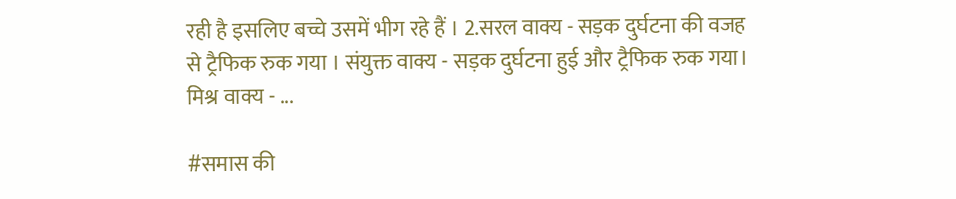रही है इसलिए बच्चे उसमें भीग रहे हैं । 2.सरल वाक्य - सड़क दुर्घटना की वजह से ट्रैफिक रुक गया । संयुक्त वाक्य - सड़क दुर्घटना हुई और ट्रैफिक रुक गया। मिश्र वाक्य - ...

#समास की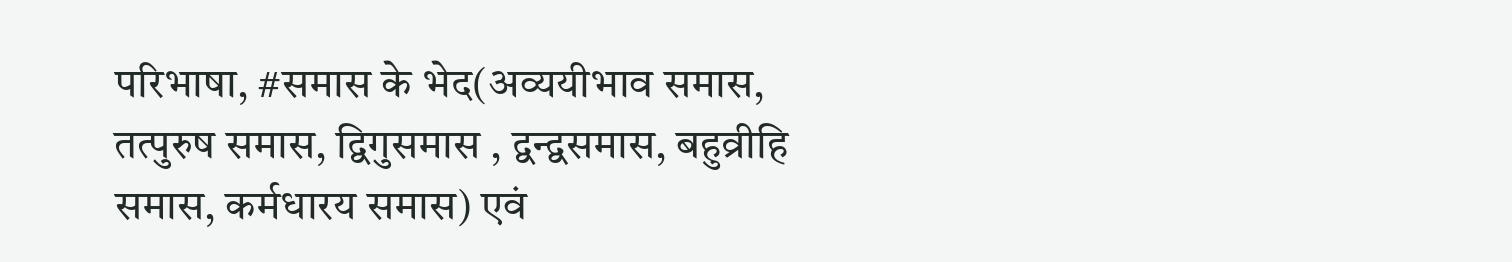परिभाषा, #समास के भेद(अव्ययीभाव समास, तत्पुरुष समास, द्विगुसमास , द्वन्द्वसमास, बहुव्रीहि समास, कर्मधारय समास) एवं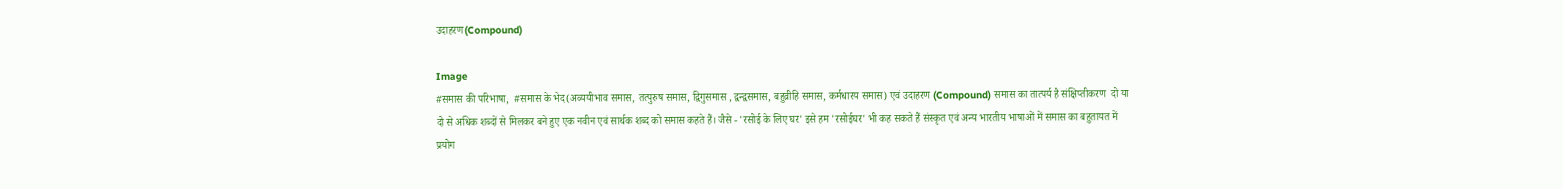उदाहरण(Compound)

Image
#समास की परिभाषा,  #समास के भेद(अव्ययीभाव समास, तत्पुरुष समास, द्विगुसमास , द्वन्द्वसमास, बहुव्रीहि समास, कर्मधारय समास) एवं उदाहरण (Compound) समास का तात्पर्य है संक्षिप्तीकरण  दो या दो से अधिक शब्दों से मिलकर बने हुए एक नवीन एवं सार्थक शब्द को समास कहते हैं। जैसे - 'रसोई के लिए घर' इसे हम 'रसोईघर' भी कह सकते हैं संस्कृत एवं अन्य भारतीय भाषाओं में समास का बहुतायत में प्रयोग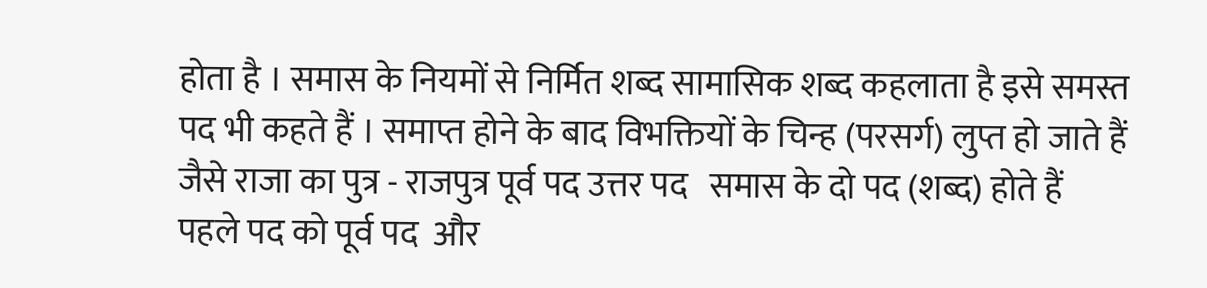होता है । समास के नियमों से निर्मित शब्द सामासिक शब्द कहलाता है इसे समस्त पद भी कहते हैं । समाप्त होने के बाद विभक्तियों के चिन्ह (परसर्ग) लुप्त हो जाते हैं जैसे राजा का पुत्र - राजपुत्र पूर्व पद उत्तर पद   समास के दो पद (शब्द) होते हैं  पहले पद को पूर्व पद  और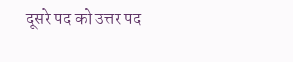दूसरे पद को उत्तर पद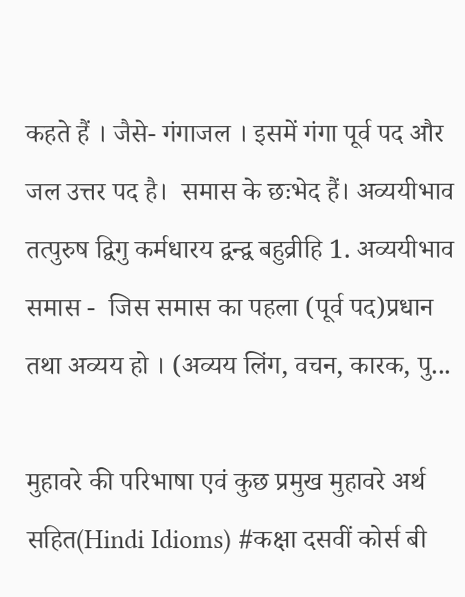कहते हैं । जैसे- गंगाजल । इसमें गंगा पूर्व पद और  जल उत्तर पद है।  समास के छःभेद हैं। अव्ययीभाव तत्पुरुष द्विगु कर्मधारय द्वन्द्व बहुव्रीहि 1. अव्ययीभाव समास -  जिस समास का पहला (पूर्व पद)प्रधान तथा अव्यय हो । (अव्यय लिंग, वचन, कारक, पु...

मुहावरे की परिभाषा एवं कुछ प्रमुख मुहावरे अर्थ सहित(Hindi Idioms) #कक्षा दसवीं कोर्स बी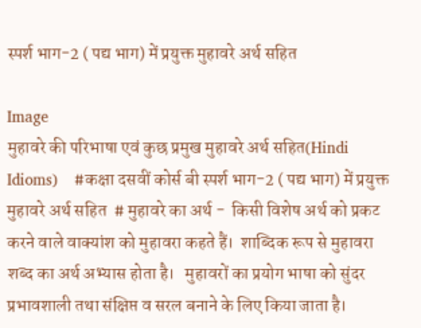स्पर्श भाग-2 ( पद्य भाग) में प्रयुक्त मुहावरे अर्थ सहित

Image
मुहावरे की परिभाषा एवं कुछ प्रमुख मुहावरे अर्थ सहित(Hindi Idioms)    #कक्षा दसवीं कोर्स बी स्पर्श भाग-2 ( पद्य भाग) में प्रयुक्त मुहावरे अर्थ सहित  # मुहावरे का अर्थ -  किसी विशेष अर्थ को प्रकट करने वाले वाक्यांश को मुहावरा कहते हैं।  शाब्दिक रूप से मुहावरा शब्द का अर्थ अभ्यास होता है।   मुहावरों का प्रयोग भाषा को सुंदर प्रभावशाली तथा संक्षिप्त व सरल बनाने के लिए किया जाता है।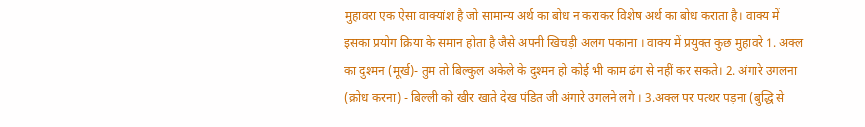मुहावरा एक ऐसा वाक्यांश है जो सामान्य अर्थ का बोध न कराकर विशेष अर्थ का बोध कराता है। वाक्य में इसका प्रयोग क्रिया के समान होता है जैसे अपनी खिचड़ी अलग पकाना । वाक्य में प्रयुक्त कुछ मुहावरे 1. अक्ल का दुश्मन (मूर्ख)- तुम तो बिल्कुल अकेले के दुश्मन हो कोई भी काम ढंग से नहीं कर सकते। 2. अंगारे उगलना (क्रोध करना) - बिल्ली को खीर खाते देख पंडित जी अंगारे उगलने लगे । 3.अक्ल पर पत्थर पड़ना (बुद्धि से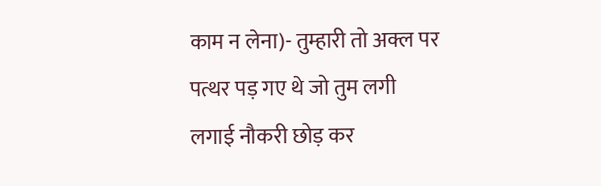काम न लेना)- तुम्हारी तो अक्ल पर पत्थर पड़ गए थे जो तुम लगी लगाई नौकरी छोड़ कर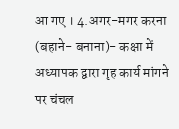आ गए । 4.अगर-मगर करना (बहाने- बनाना)- कक्षा में अध्यापक द्वारा गृह कार्य मांगने पर चंचल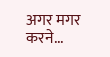अगर मगर करने...